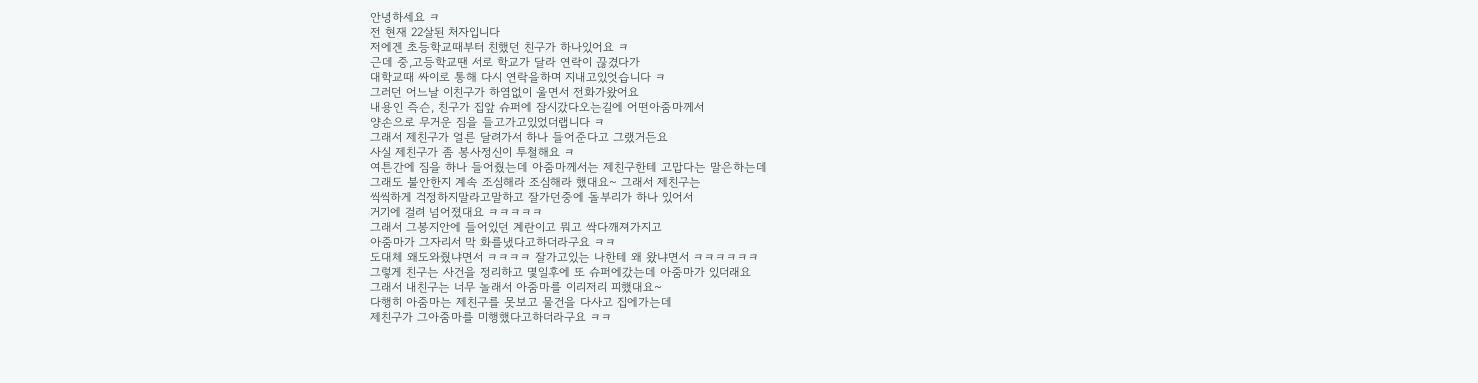안녕하세요 ㅋ
전 현재 22살된 처자입니다
저에겐 초등학교때부터 친했던 친구가 하나있어요 ㅋ
근데 중,고등학교땐 서로 학교가 달라 연락이 끊겼다가
대학교때 싸이로 통해 다시 연락을하며 지내고있엇습니다 ㅋ
그러던 어느날 이친구가 하염없이 울면서 전화가왔어요
내용인 즉슨, 친구가 집앞 슈퍼에 잠시갔다오는길에 어떤아줌마께서
양손으로 무거운 짐을 들고가고있었더랩니다 ㅋ
그래서 제친구가 얼른 달려가서 하나 들어준다고 그랬거든요
사실 제친구가 좀 봉사정신이 투철해요 ㅋ
여튼간에 짐을 하나 들어줬는데 아줌마께서는 제친구한테 고맙다는 말은하는데
그래도 불안한지 계속 조심해라 조심해라 했대요~ 그래서 제친구는
씩씩하게 걱정하지말라고말하고 잘가던중에 돌부리가 하나 있어서
거기에 걸려 넘어졌대요 ㅋㅋㅋㅋㅋ
그래서 그봉지안에 들어있던 계란이고 뭐고 싹다깨져가지고
아줌마가 그자리서 막 화를냈다고하더라구요 ㅋㅋ
도대체 왜도와줬냐면서 ㅋㅋㅋㅋ 잘가고있는 나한테 왜 왔냐면서 ㅋㅋㅋㅋㅋㅋ
그렇게 친구는 사건을 정리하고 몇일후에 또 슈퍼에갔는데 아줌마가 있더래요
그래서 내친구는 너무 놀래서 아줌마를 이리저리 피했대요~
다행히 아줌마는 제친구를 못보고 물건을 다사고 집에가는데
제친구가 그아줌마를 미행했다고하더라구요 ㅋㅋ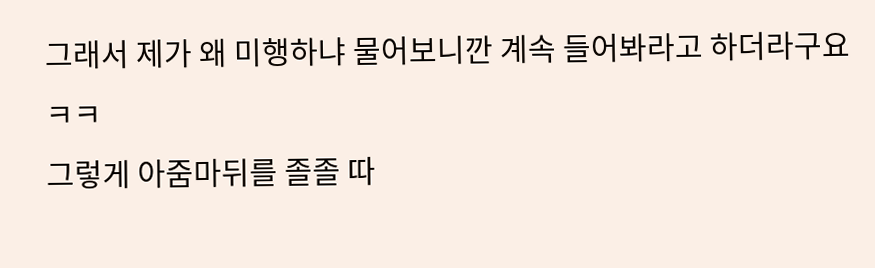그래서 제가 왜 미행하냐 물어보니깐 계속 들어봐라고 하더라구요 ㅋㅋ
그렇게 아줌마뒤를 졸졸 따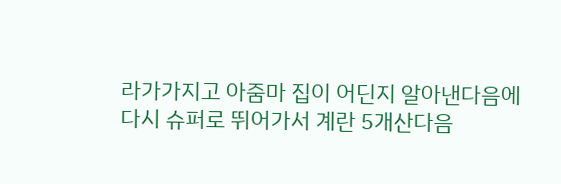라가가지고 아줌마 집이 어딘지 알아낸다음에
다시 슈퍼로 뛰어가서 계란 5개산다음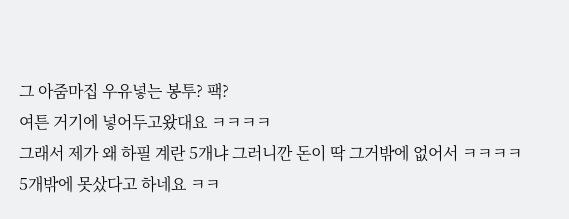그 아줌마집 우유넣는 봉투? 팩?
여튼 거기에 넣어두고왔대요 ㅋㅋㅋㅋ
그래서 제가 왜 하필 계란 5개냐 그러니깐 돈이 딱 그거밖에 없어서 ㅋㅋㅋㅋ
5개밖에 못샀다고 하네요 ㅋㅋ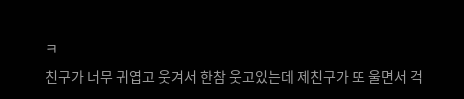ㅋ
친구가 너무 귀엽고 웃겨서 한참 웃고있는데 제친구가 또 울면서 걱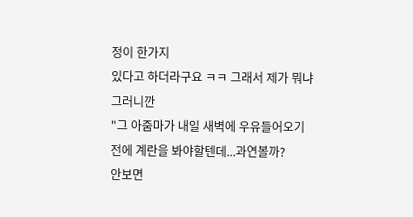정이 한가지
있다고 하더라구요 ㅋㅋ 그래서 제가 뭐냐 그러니깐
"그 아줌마가 내일 새벽에 우유들어오기전에 계란을 봐야할텐데...과연볼까?
안보면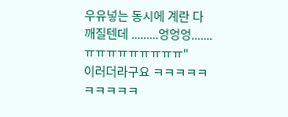우유넣는 동시에 계란 다깨질텐데 .........엉엉엉.......ㅠㅠㅠㅠㅠㅠㅠㅠㅠ"
이러더라구요 ㅋㅋㅋㅋㅋㅋㅋㅋㅋㅋ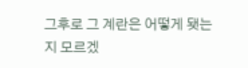그후로 그 계란은 어떻게 됏는지 모르겠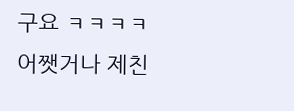구요 ㅋㅋㅋㅋ
어쨋거나 제친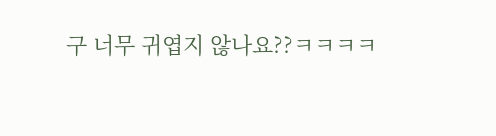구 너무 귀엽지 않나요??ㅋㅋㅋㅋ